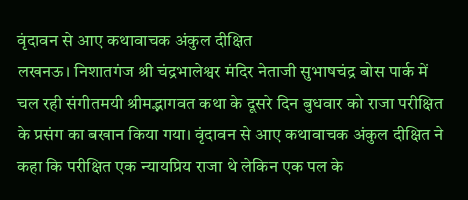वृंदावन से आए कथावाचक अंकुल दीक्षित
लखनऊ। निशातगंज श्री चंद्रभालेश्वर मंदिर नेताजी सुभाषचंद्र बोस पार्क में चल रही संगीतमयी श्रीमद्भागवत कथा के दूसरे दिन बुधवार को राजा परीक्षित के प्रसंग का बखान किया गया। वृंदावन से आए कथावाचक अंकुल दीक्षित ने कहा कि परीक्षित एक न्यायप्रिय राजा थे लेकिन एक पल के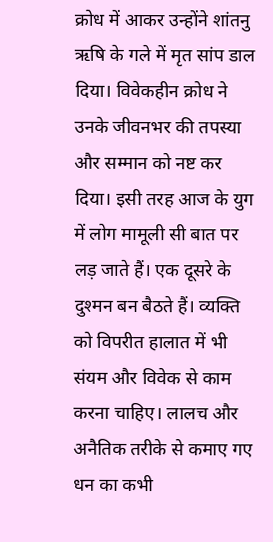क्रोध में आकर उन्होंने शांतनु ऋषि के गले में मृत सांप डाल दिया। विवेकहीन क्रोध ने उनके जीवनभर की तपस्या और सम्मान को नष्ट कर दिया। इसी तरह आज के युग में लोग मामूली सी बात पर लड़ जाते हैं। एक दूसरे के दुश्मन बन बैठते हैं। व्यक्ति को विपरीत हालात में भी संयम और विवेक से काम करना चाहिए। लालच और अनैतिक तरीके से कमाए गए धन का कभी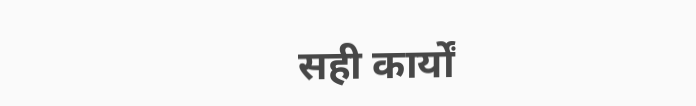सही कार्यों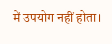में उपयोग नहीं होता।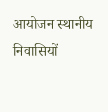आयोजन स्थानीय निवासियों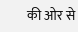की ओर से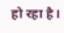हो रहा है।